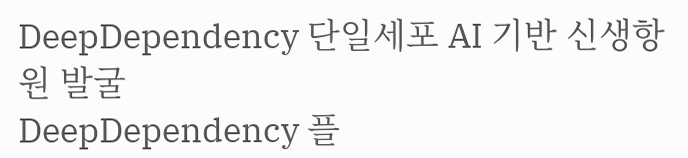DeepDependency 단일세포 AI 기반 신생항원 발굴
DeepDependency 플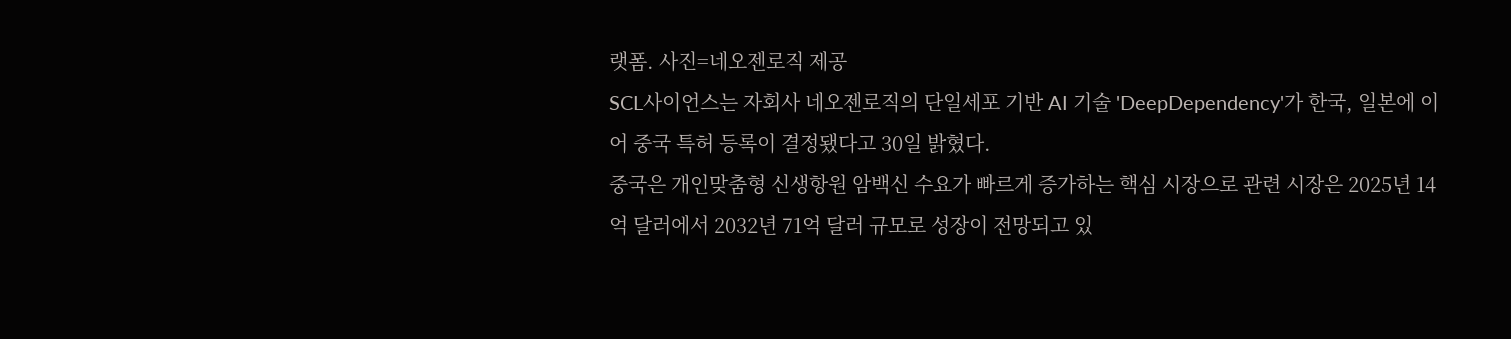랫폼. 사진=네오젠로직 제공
SCL사이언스는 자회사 네오젠로직의 단일세포 기반 AI 기술 'DeepDependency'가 한국, 일본에 이어 중국 특허 등록이 결정됐다고 30일 밝혔다.
중국은 개인맞춤형 신생항원 암백신 수요가 빠르게 증가하는 핵심 시장으로 관련 시장은 2025년 14억 달러에서 2032년 71억 달러 규모로 성장이 전망되고 있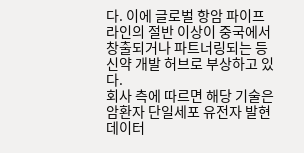다. 이에 글로벌 항암 파이프라인의 절반 이상이 중국에서 창출되거나 파트너링되는 등 신약 개발 허브로 부상하고 있다.
회사 측에 따르면 해당 기술은 암환자 단일세포 유전자 발현 데이터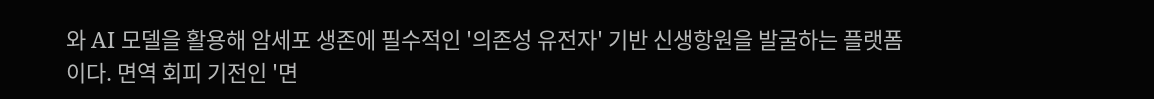와 AI 모델을 활용해 암세포 생존에 필수적인 '의존성 유전자' 기반 신생항원을 발굴하는 플랫폼이다. 면역 회피 기전인 '면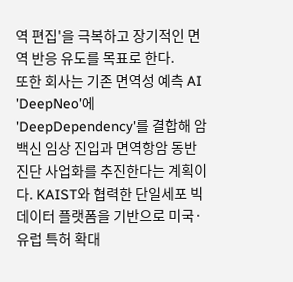역 편집'을 극복하고 장기적인 면역 반응 유도를 목표로 한다.
또한 회사는 기존 면역성 예측 AI 'DeepNeo'에 'DeepDependency'를 결합해 암백신 임상 진입과 면역항암 동반진단 사업화를 추진한다는 계획이다. KAIST와 협력한 단일세포 빅데이터 플랫폼을 기반으로 미국·유럽 특허 확대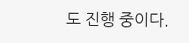도 진행 중이다.